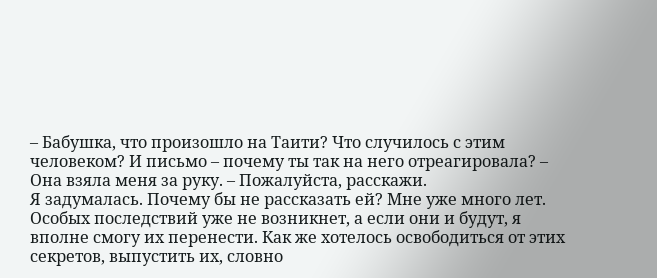– Бабушка, что произошло на Таити? Что случилось с этим человеком? И письмо – почему ты так на него отреагировала? – Она взяла меня за руку. – Пожалуйста, расскажи.
Я задумалась. Почему бы не рассказать ей? Мне уже много лет. Особых последствий уже не возникнет, а если они и будут, я вполне смогу их перенести. Как же хотелось освободиться от этих секретов, выпустить их, словно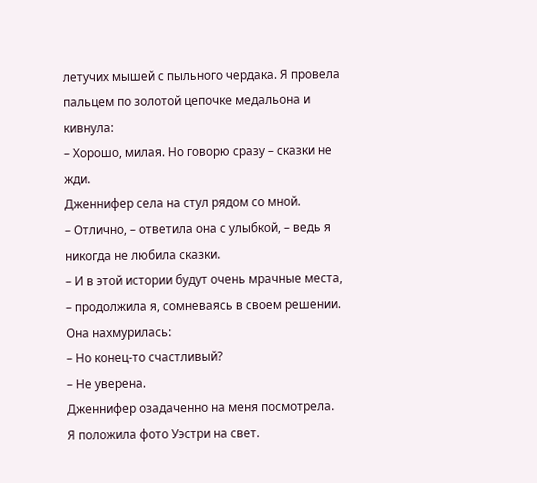летучих мышей с пыльного чердака. Я провела пальцем по золотой цепочке медальона и кивнула:
– Хорошо, милая. Но говорю сразу – сказки не жди.
Дженнифер села на стул рядом со мной.
– Отлично, – ответила она с улыбкой, – ведь я никогда не любила сказки.
– И в этой истории будут очень мрачные места, – продолжила я, сомневаясь в своем решении.
Она нахмурилась:
– Но конец-то счастливый?
– Не уверена.
Дженнифер озадаченно на меня посмотрела.
Я положила фото Уэстри на свет.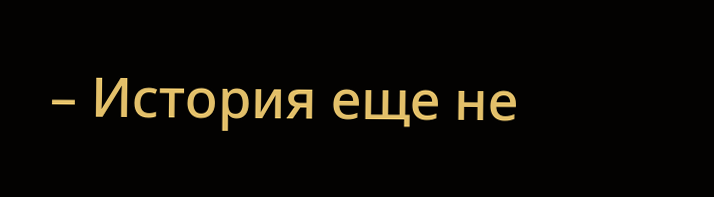– История еще не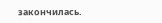закончилась.